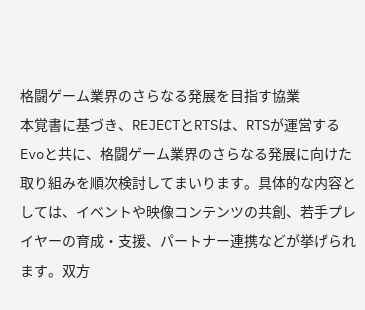格闘ゲーム業界のさらなる発展を目指す協業
本覚書に基づき、REJECTとRTSは、RTSが運営するEvoと共に、格闘ゲーム業界のさらなる発展に向けた取り組みを順次検討してまいります。具体的な内容としては、イベントや映像コンテンツの共創、若手プレイヤーの育成・支援、パートナー連携などが挙げられます。双方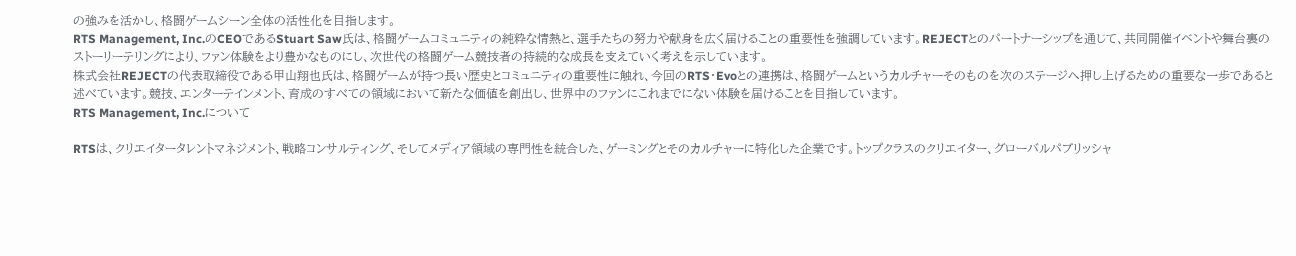の強みを活かし、格闘ゲームシーン全体の活性化を目指します。
RTS Management, Inc.のCEOであるStuart Saw氏は、格闘ゲームコミュニティの純粋な情熱と、選手たちの努力や献身を広く届けることの重要性を強調しています。REJECTとのパートナーシップを通じて、共同開催イベントや舞台裏のストーリーテリングにより、ファン体験をより豊かなものにし、次世代の格闘ゲーム競技者の持続的な成長を支えていく考えを示しています。
株式会社REJECTの代表取締役である甲山翔也氏は、格闘ゲームが持つ長い歴史とコミュニティの重要性に触れ、今回のRTS・Evoとの連携は、格闘ゲームというカルチャーそのものを次のステージへ押し上げるための重要な一歩であると述べています。競技、エンターテインメント、育成のすべての領域において新たな価値を創出し、世界中のファンにこれまでにない体験を届けることを目指しています。
RTS Management, Inc.について

RTSは、クリエイタータレントマネジメント、戦略コンサルティング、そしてメディア領域の専門性を統合した、ゲーミングとそのカルチャーに特化した企業です。トップクラスのクリエイター、グローバルパブリッシャ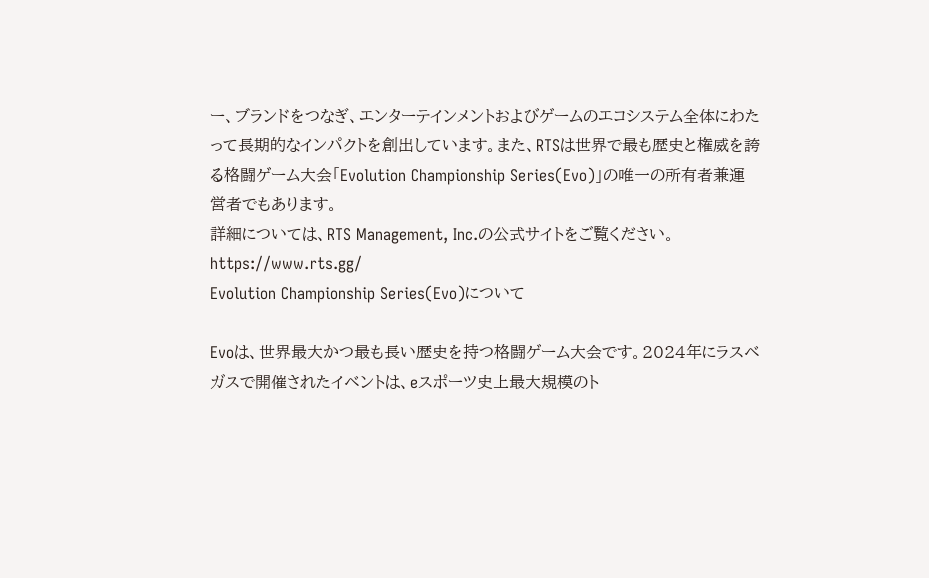ー、ブランドをつなぎ、エンターテインメントおよびゲームのエコシステム全体にわたって長期的なインパクトを創出しています。また、RTSは世界で最も歴史と権威を誇る格闘ゲーム大会「Evolution Championship Series(Evo)」の唯一の所有者兼運営者でもあります。
詳細については、RTS Management, Inc.の公式サイトをご覧ください。
https://www.rts.gg/
Evolution Championship Series(Evo)について

Evoは、世界最大かつ最も長い歴史を持つ格闘ゲーム大会です。2024年にラスベガスで開催されたイベントは、eスポーツ史上最大規模のト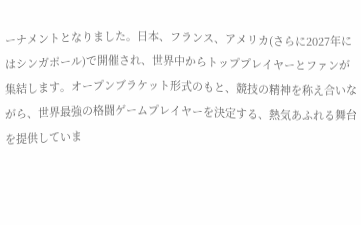ーナメントとなりました。日本、フランス、アメリカ(さらに2027年にはシンガポール)で開催され、世界中からトッププレイヤーとファンが集結します。オープンブラケット形式のもと、競技の精神を称え合いながら、世界最強の格闘ゲームプレイヤーを決定する、熱気あふれる舞台を提供していま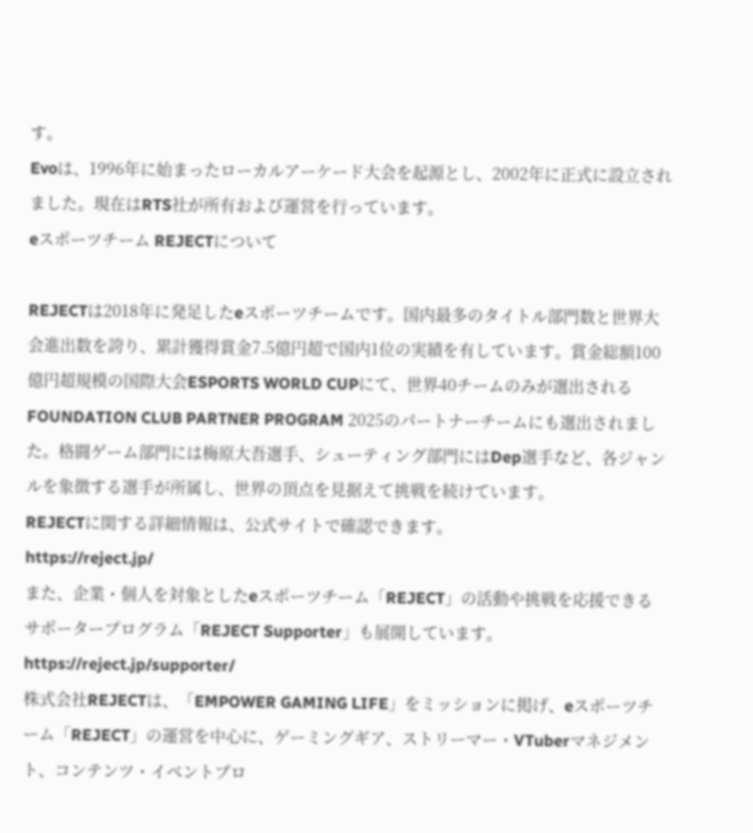す。
Evoは、1996年に始まったローカルアーケード大会を起源とし、2002年に正式に設立されました。現在はRTS社が所有および運営を行っています。
eスポーツチーム REJECTについて

REJECTは2018年に発足したeスポーツチームです。国内最多のタイトル部門数と世界大会進出数を誇り、累計獲得賞金7.5億円超で国内1位の実績を有しています。賞金総額100億円超規模の国際大会ESPORTS WORLD CUPにて、世界40チームのみが選出されるFOUNDATION CLUB PARTNER PROGRAM 2025のパートナーチームにも選出されました。格闘ゲーム部門には梅原大吾選手、シューティング部門にはDep選手など、各ジャンルを象徴する選手が所属し、世界の頂点を見据えて挑戦を続けています。
REJECTに関する詳細情報は、公式サイトで確認できます。
https://reject.jp/
また、企業・個人を対象としたeスポーツチーム「REJECT」の活動や挑戦を応援できるサポータープログラム「REJECT Supporter」も展開しています。
https://reject.jp/supporter/
株式会社REJECTは、「EMPOWER GAMING LIFE」をミッションに掲げ、eスポーツチーム「REJECT」の運営を中心に、ゲーミングギア、ストリーマー・VTuberマネジメント、コンテンツ・イベントプロ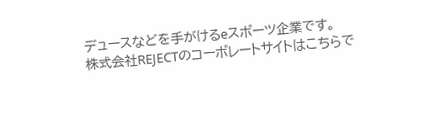デュースなどを手がけるeスポーツ企業です。
株式会社REJECTのコーポレートサイトはこちらで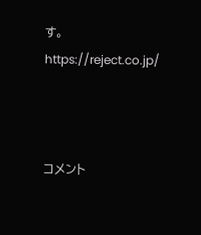す。
https://reject.co.jp/



コメント